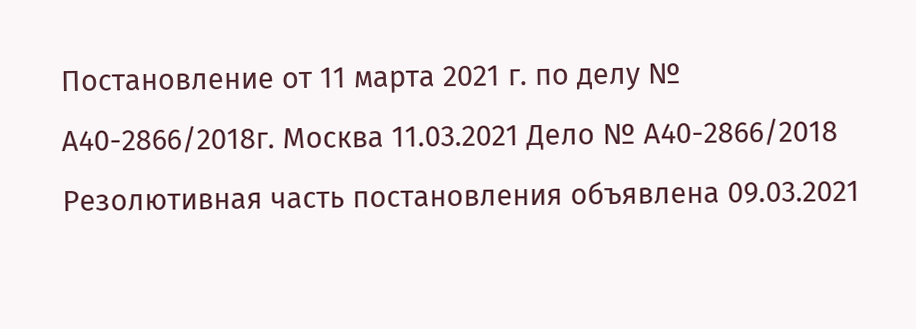Постановление от 11 марта 2021 г. по делу № А40-2866/2018г. Москва 11.03.2021 Дело № А40-2866/2018 Резолютивная часть постановления объявлена 09.03.2021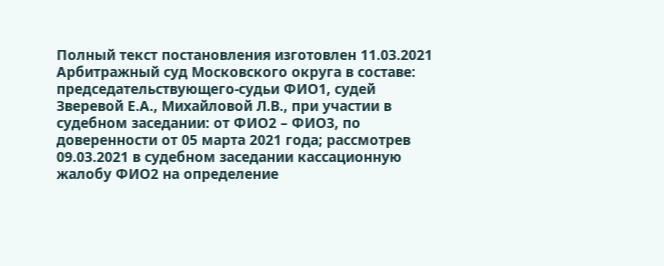Полный текст постановления изготовлен 11.03.2021 Арбитражный суд Московского округа в составе: председательствующего-судьи ФИО1, судей Зверевой Е.А., Михайловой Л.В., при участии в судебном заседании: от ФИО2 – ФИО3, по доверенности от 05 марта 2021 года; рассмотрев 09.03.2021 в судебном заседании кассационную жалобу ФИО2 на определение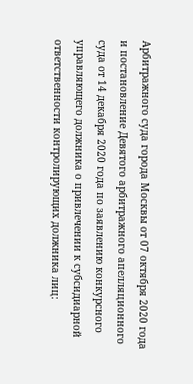Арбитражного суда города Москвы от 07 октября 2020 года и постановление Девятого арбитражного апелляционного суда от 14 декабря 2020 года по заявлению конкурсного управляющего должника о привлечении к субсидиарной ответственности контролирующих должника лиц: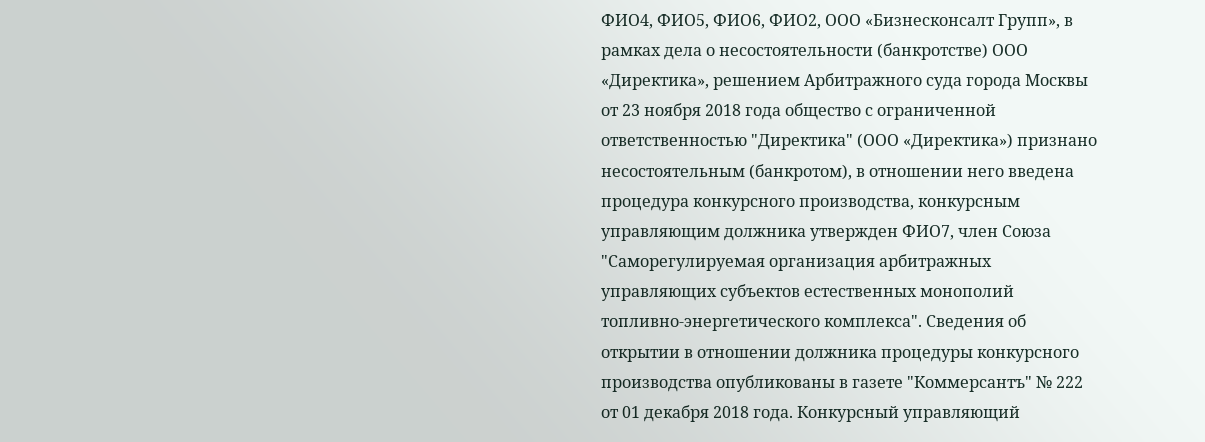ФИО4, ФИО5, ФИО6, ФИО2, ООО «Бизнесконсалт Групп», в рамках дела о несостоятельности (банкротстве) ООО «Директика», решением Арбитражного суда города Москвы от 23 ноября 2018 года общество с ограниченной ответственностью "Директика" (ООО «Директика») признано несостоятельным (банкротом), в отношении него введена процедура конкурсного производства, конкурсным управляющим должника утвержден ФИО7, член Союза "Саморегулируемая организация арбитражных управляющих субъектов естественных монополий топливно-энергетического комплекса". Сведения об открытии в отношении должника процедуры конкурсного производства опубликованы в газете "Коммерсантъ" № 222 от 01 декабря 2018 года. Конкурсный управляющий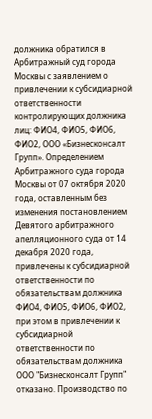должника обратился в Арбитражный суд города Москвы с заявлением о привлечении к субсидиарной ответственности контролирующих должника лиц: ФИО4, ФИО5, ФИО6, ФИО2, ООО «Бизнесконсалт Групп». Определением Арбитражного суда города Москвы от 07 октября 2020 года, оставленным без изменения постановлением Девятого арбитражного апелляционного суда от 14 декабря 2020 года, привлечены к субсидиарной ответственности по обязательствам должника ФИО4, ФИО5, ФИО6, ФИО2, при этом в привлечении к субсидиарной ответственности по обязательствам должника ООО "Бизнесконсалт Групп" отказано. Производство по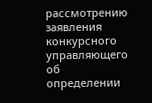рассмотрению заявления конкурсного управляющего об определении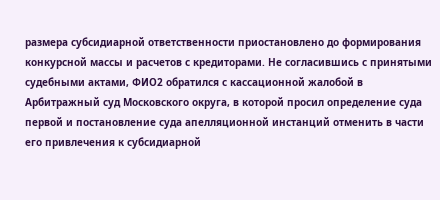размера субсидиарной ответственности приостановлено до формирования конкурсной массы и расчетов с кредиторами. Не согласившись с принятыми судебными актами, ФИО2 обратился с кассационной жалобой в Арбитражный суд Московского округа, в которой просил определение суда первой и постановление суда апелляционной инстанций отменить в части его привлечения к субсидиарной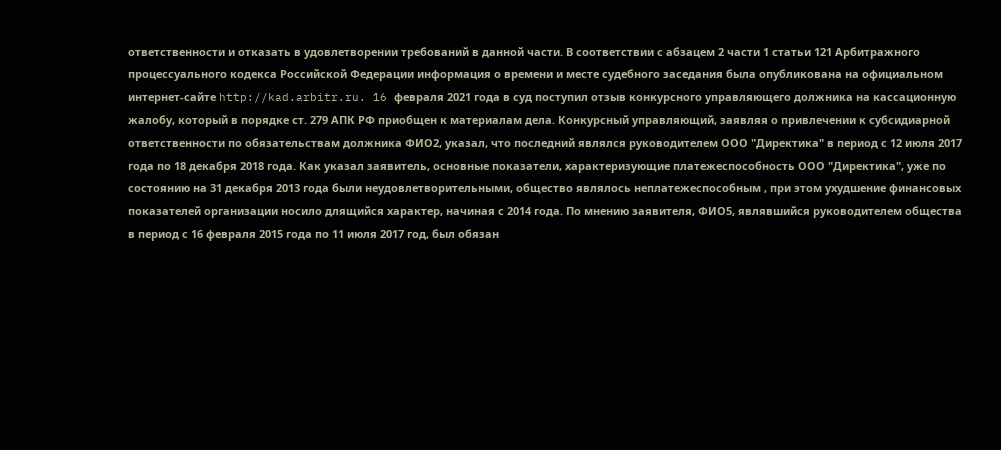ответственности и отказать в удовлетворении требований в данной части. В соответствии с абзацем 2 части 1 статьи 121 Арбитражного процессуального кодекса Российской Федерации информация о времени и месте судебного заседания была опубликована на официальном интернет-сайте http://kad.arbitr.ru. 16 февраля 2021 года в суд поступил отзыв конкурсного управляющего должника на кассационную жалобу, который в порядке ст. 279 АПК РФ приобщен к материалам дела. Конкурсный управляющий, заявляя о привлечении к субсидиарной ответственности по обязательствам должника ФИО2, указал, что последний являлся руководителем ООО "Директика" в период с 12 июля 2017 года по 18 декабря 2018 года. Как указал заявитель, основные показатели, характеризующие платежеспособность ООО "Директика", уже по состоянию на 31 декабря 2013 года были неудовлетворительными, общество являлось неплатежеспособным , при этом ухудшение финансовых показателей организации носило длящийся характер, начиная с 2014 года. По мнению заявителя, ФИО5, являвшийся руководителем общества в период с 16 февраля 2015 года по 11 июля 2017 год, был обязан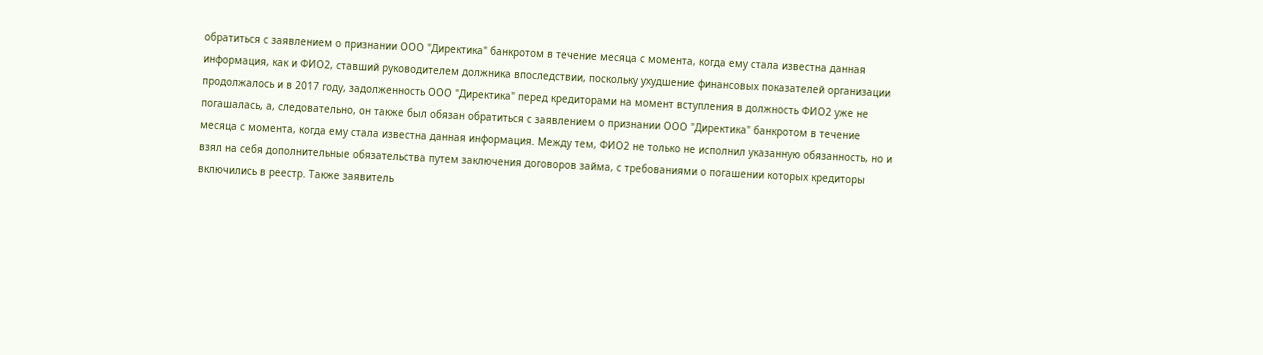обратиться с заявлением о признании ООО "Директика" банкротом в течение месяца с момента, когда ему стала известна данная информация, как и ФИО2, ставший руководителем должника впоследствии, поскольку ухудшение финансовых показателей организации продолжалось и в 2017 году, задолженность ООО "Директика" перед кредиторами на момент вступления в должность ФИО2 уже не погашалась, а, следовательно, он также был обязан обратиться с заявлением о признании ООО "Директика" банкротом в течение месяца с момента, когда ему стала известна данная информация. Между тем, ФИО2 не только не исполнил указанную обязанность, но и взял на себя дополнительные обязательства путем заключения договоров займа, с требованиями о погашении которых кредиторы включились в реестр. Также заявитель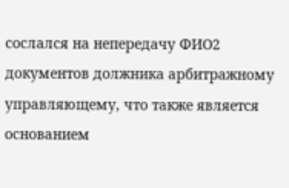сослался на непередачу ФИО2 документов должника арбитражному управляющему, что также является основанием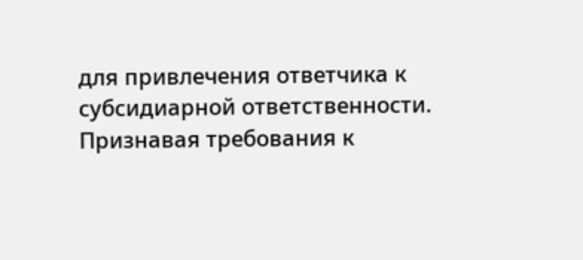для привлечения ответчика к субсидиарной ответственности. Признавая требования к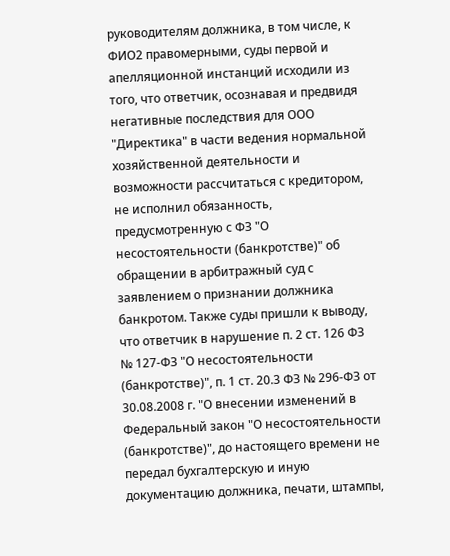руководителям должника, в том числе, к ФИО2 правомерными, суды первой и апелляционной инстанций исходили из того, что ответчик, осознавая и предвидя негативные последствия для ООО "Директика" в части ведения нормальной хозяйственной деятельности и возможности рассчитаться с кредитором, не исполнил обязанность, предусмотренную с ФЗ "О несостоятельности (банкротстве)" об обращении в арбитражный суд с заявлением о признании должника банкротом. Также суды пришли к выводу, что ответчик в нарушение п. 2 ст. 126 ФЗ № 127-ФЗ "О несостоятельности (банкротстве)", п. 1 ст. 20.3 ФЗ № 296-ФЗ от 30.08.2008 г. "О внесении изменений в Федеральный закон "О несостоятельности (банкротстве)", до настоящего времени не передал бухгалтерскую и иную документацию должника, печати, штампы,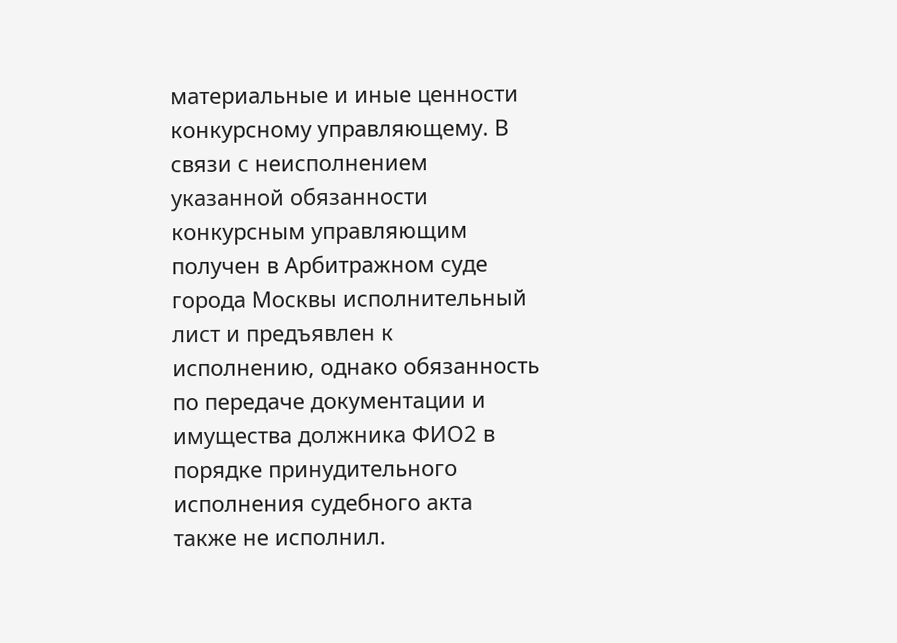материальные и иные ценности конкурсному управляющему. В связи с неисполнением указанной обязанности конкурсным управляющим получен в Арбитражном суде города Москвы исполнительный лист и предъявлен к исполнению, однако обязанность по передаче документации и имущества должника ФИО2 в порядке принудительного исполнения судебного акта также не исполнил.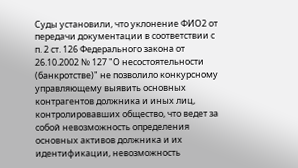Суды установили, что уклонение ФИО2 от передачи документации в соответствии с п. 2 ст. 126 Федерального закона от 26.10.2002 № 127 "О несостоятельности (банкротстве)" не позволило конкурсному управляющему выявить основных контрагентов должника и иных лиц, контролировавших общество, что ведет за собой невозможность определения основных активов должника и их идентификации, невозможность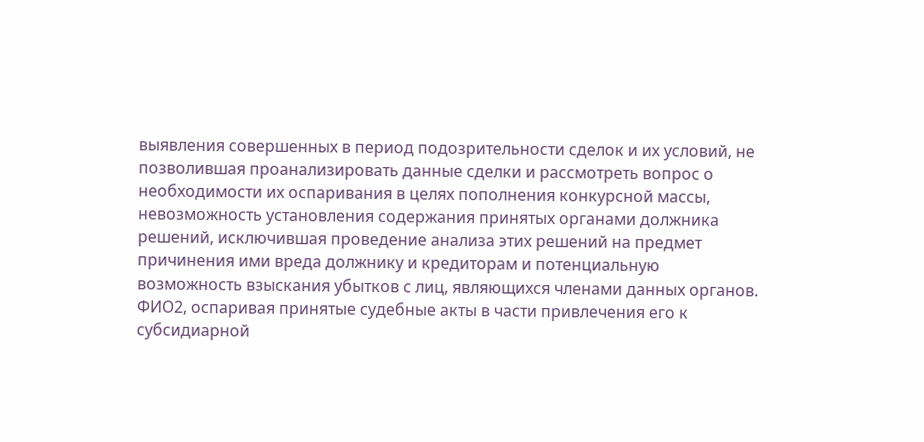выявления совершенных в период подозрительности сделок и их условий, не позволившая проанализировать данные сделки и рассмотреть вопрос о необходимости их оспаривания в целях пополнения конкурсной массы, невозможность установления содержания принятых органами должника решений, исключившая проведение анализа этих решений на предмет причинения ими вреда должнику и кредиторам и потенциальную возможность взыскания убытков с лиц, являющихся членами данных органов. ФИО2, оспаривая принятые судебные акты в части привлечения его к субсидиарной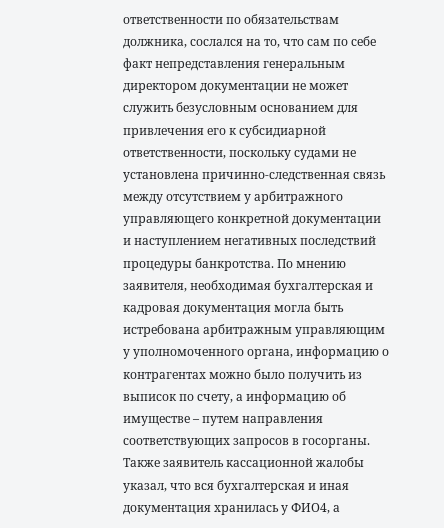ответственности по обязательствам должника, сослался на то, что сам по себе факт непредставления генеральным директором документации не может служить безусловным основанием для привлечения его к субсидиарной ответственности, поскольку судами не установлена причинно-следственная связь между отсутствием у арбитражного управляющего конкретной документации и наступлением негативных последствий процедуры банкротства. По мнению заявителя, необходимая бухгалтерская и кадровая документация могла быть истребована арбитражным управляющим у уполномоченного органа, информацию о контрагентах можно было получить из выписок по счету, а информацию об имуществе – путем направления соответствующих запросов в госорганы. Также заявитель кассационной жалобы указал, что вся бухгалтерская и иная документация хранилась у ФИО4, а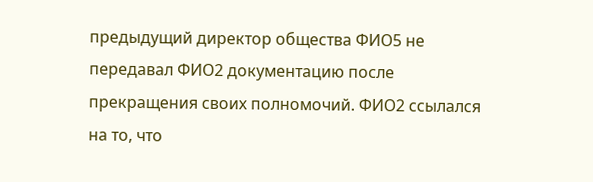предыдущий директор общества ФИО5 не передавал ФИО2 документацию после прекращения своих полномочий. ФИО2 ссылался на то, что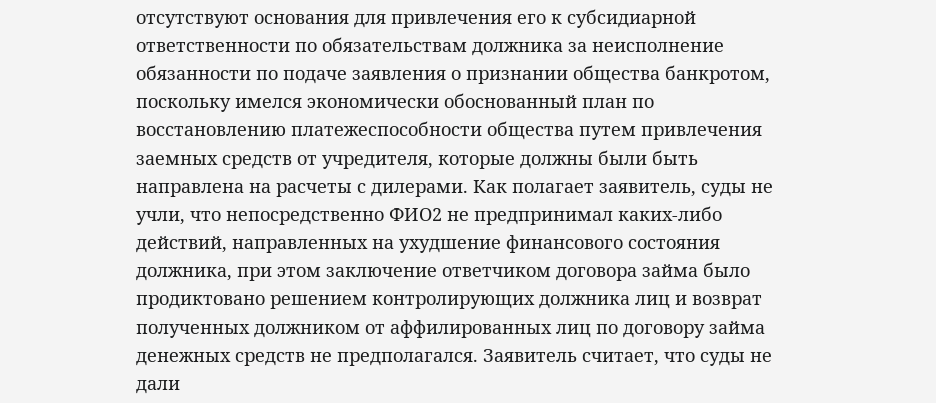отсутствуют основания для привлечения его к субсидиарной ответственности по обязательствам должника за неисполнение обязанности по подаче заявления о признании общества банкротом, поскольку имелся экономически обоснованный план по восстановлению платежеспособности общества путем привлечения заемных средств от учредителя, которые должны были быть направлена на расчеты с дилерами. Как полагает заявитель, суды не учли, что непосредственно ФИО2 не предпринимал каких-либо действий, направленных на ухудшение финансового состояния должника, при этом заключение ответчиком договора займа было продиктовано решением контролирующих должника лиц и возврат полученных должником от аффилированных лиц по договору займа денежных средств не предполагался. Заявитель считает, что суды не дали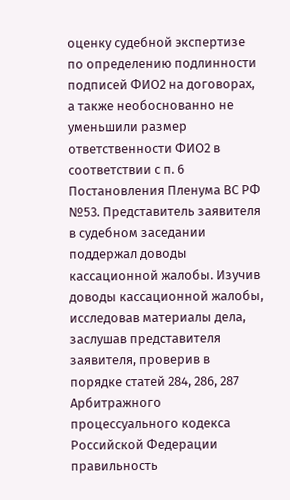оценку судебной экспертизе по определению подлинности подписей ФИО2 на договорах, а также необоснованно не уменьшили размер ответственности ФИО2 в соответствии с п. 6 Постановления Пленума ВС РФ №53. Представитель заявителя в судебном заседании поддержал доводы кассационной жалобы. Изучив доводы кассационной жалобы, исследовав материалы дела, заслушав представителя заявителя, проверив в порядке статей 284, 286, 287 Арбитражного процессуального кодекса Российской Федерации правильность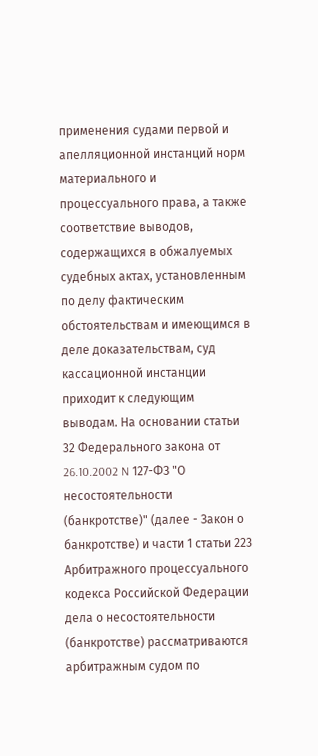применения судами первой и апелляционной инстанций норм материального и процессуального права, а также соответствие выводов, содержащихся в обжалуемых судебных актах, установленным по делу фактическим обстоятельствам и имеющимся в деле доказательствам, суд кассационной инстанции приходит к следующим выводам. На основании статьи 32 Федерального закона от 26.10.2002 N 127-ФЗ "О несостоятельности (банкротстве)" (далее - Закон о банкротстве) и части 1 статьи 223 Арбитражного процессуального кодекса Российской Федерации дела о несостоятельности (банкротстве) рассматриваются арбитражным судом по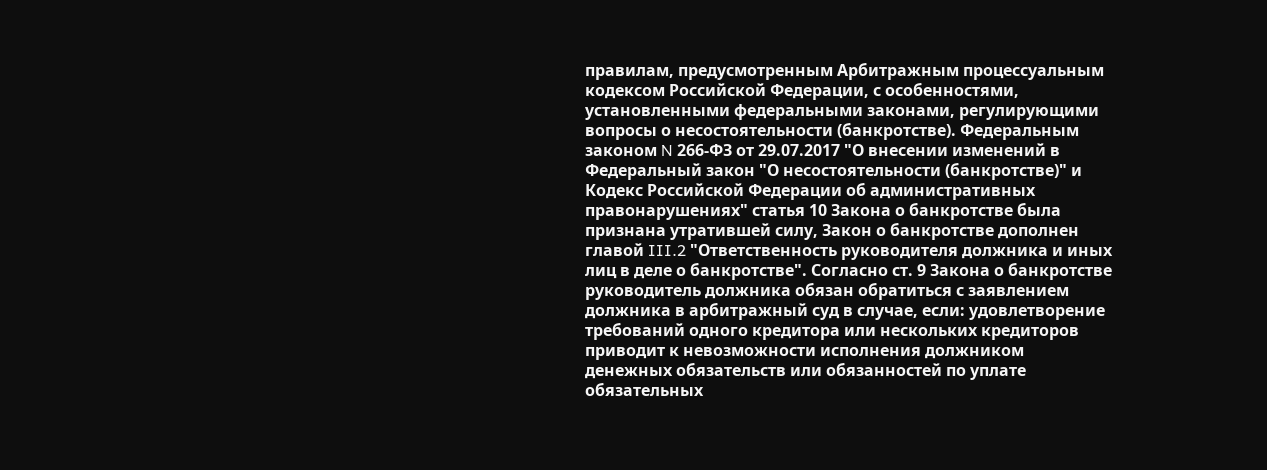правилам, предусмотренным Арбитражным процессуальным кодексом Российской Федерации, с особенностями, установленными федеральными законами, регулирующими вопросы о несостоятельности (банкротстве). Федеральным законом N 266-ФЗ от 29.07.2017 "О внесении изменений в Федеральный закон "О несостоятельности (банкротстве)" и Кодекс Российской Федерации об административных правонарушениях" статья 10 Закона о банкротстве была признана утратившей силу, Закон о банкротстве дополнен главой III.2 "Ответственность руководителя должника и иных лиц в деле о банкротстве". Согласно ст. 9 Закона о банкротстве руководитель должника обязан обратиться с заявлением должника в арбитражный суд в случае, если: удовлетворение требований одного кредитора или нескольких кредиторов приводит к невозможности исполнения должником денежных обязательств или обязанностей по уплате обязательных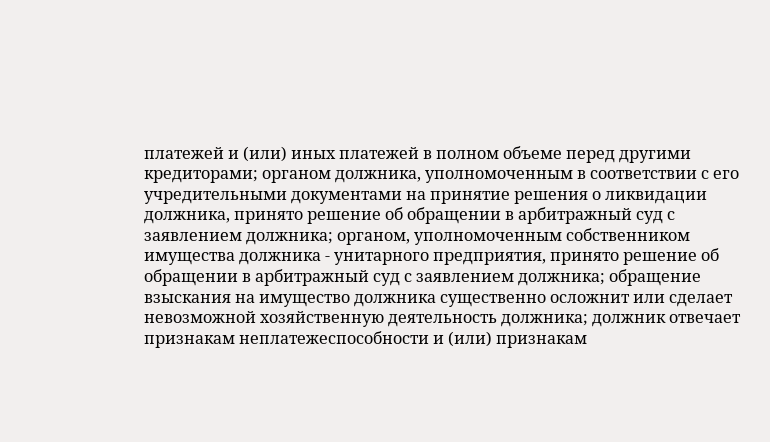платежей и (или) иных платежей в полном объеме перед другими кредиторами; органом должника, уполномоченным в соответствии с его учредительными документами на принятие решения о ликвидации должника, принято решение об обращении в арбитражный суд с заявлением должника; органом, уполномоченным собственником имущества должника - унитарного предприятия, принято решение об обращении в арбитражный суд с заявлением должника; обращение взыскания на имущество должника существенно осложнит или сделает невозможной хозяйственную деятельность должника; должник отвечает признакам неплатежеспособности и (или) признакам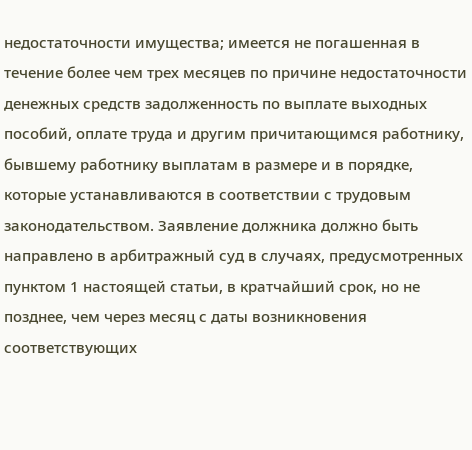недостаточности имущества; имеется не погашенная в течение более чем трех месяцев по причине недостаточности денежных средств задолженность по выплате выходных пособий, оплате труда и другим причитающимся работнику, бывшему работнику выплатам в размере и в порядке, которые устанавливаются в соответствии с трудовым законодательством. Заявление должника должно быть направлено в арбитражный суд в случаях, предусмотренных пунктом 1 настоящей статьи, в кратчайший срок, но не позднее, чем через месяц с даты возникновения соответствующих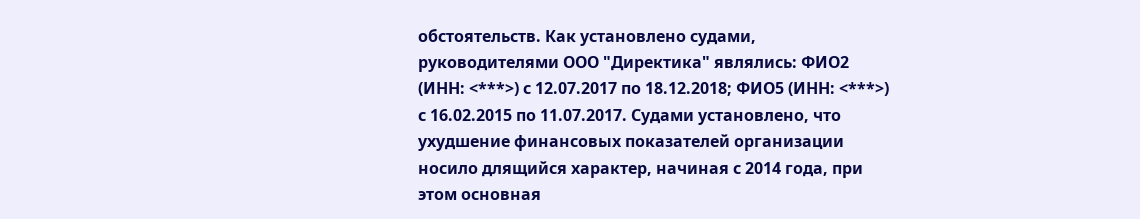обстоятельств. Как установлено судами, руководителями ООО "Директика" являлись: ФИО2 (ИНН: <***>) с 12.07.2017 по 18.12.2018; ФИО5 (ИНН: <***>) с 16.02.2015 по 11.07.2017. Судами установлено, что ухудшение финансовых показателей организации носило длящийся характер, начиная с 2014 года, при этом основная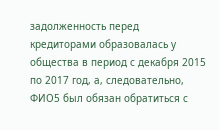задолженность перед кредиторами образовалась у общества в период с декабря 2015 по 2017 год, а, следовательно, ФИО5 был обязан обратиться с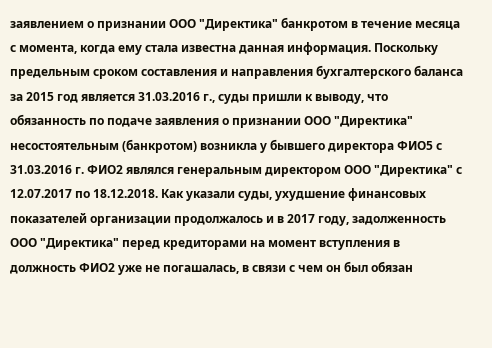заявлением о признании ООО "Директика" банкротом в течение месяца с момента, когда ему стала известна данная информация. Поскольку предельным сроком составления и направления бухгалтерского баланса за 2015 год является 31.03.2016 г., суды пришли к выводу, что обязанность по подаче заявления о признании ООО "Директика" несостоятельным (банкротом) возникла у бывшего директора ФИО5 с 31.03.2016 г. ФИО2 являлся генеральным директором ООО "Директика" с 12.07.2017 по 18.12.2018. Как указали суды, ухудшение финансовых показателей организации продолжалось и в 2017 году, задолженность ООО "Директика" перед кредиторами на момент вступления в должность ФИО2 уже не погашалась, в связи с чем он был обязан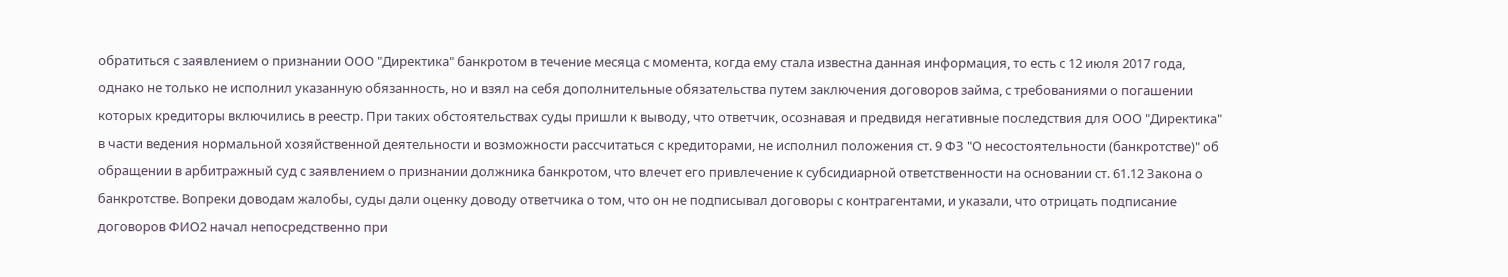обратиться с заявлением о признании ООО "Директика" банкротом в течение месяца с момента, когда ему стала известна данная информация, то есть с 12 июля 2017 года, однако не только не исполнил указанную обязанность, но и взял на себя дополнительные обязательства путем заключения договоров займа, с требованиями о погашении которых кредиторы включились в реестр. При таких обстоятельствах суды пришли к выводу, что ответчик, осознавая и предвидя негативные последствия для ООО "Директика" в части ведения нормальной хозяйственной деятельности и возможности рассчитаться с кредиторами, не исполнил положения ст. 9 ФЗ "О несостоятельности (банкротстве)" об обращении в арбитражный суд с заявлением о признании должника банкротом, что влечет его привлечение к субсидиарной ответственности на основании ст. 61.12 Закона о банкротстве. Вопреки доводам жалобы, суды дали оценку доводу ответчика о том, что он не подписывал договоры с контрагентами, и указали, что отрицать подписание договоров ФИО2 начал непосредственно при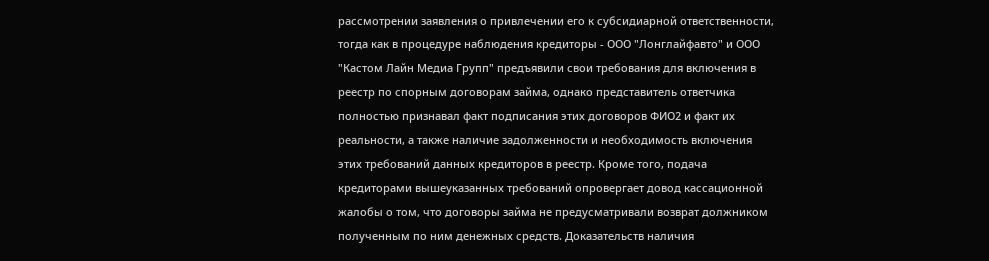рассмотрении заявления о привлечении его к субсидиарной ответственности, тогда как в процедуре наблюдения кредиторы - ООО "Лонглайфавто" и ООО "Кастом Лайн Медиа Групп" предъявили свои требования для включения в реестр по спорным договорам займа, однако представитель ответчика полностью признавал факт подписания этих договоров ФИО2 и факт их реальности, а также наличие задолженности и необходимость включения этих требований данных кредиторов в реестр. Кроме того, подача кредиторами вышеуказанных требований опровергает довод кассационной жалобы о том, что договоры займа не предусматривали возврат должником полученным по ним денежных средств. Доказательств наличия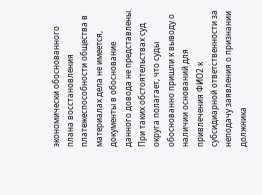экономически обоснованного плана восстановления платежеспособности общества в материалах дела не имеется, документы в обоснование данного довода не представлены. При таких обстоятельствах суд округа полагает, что суды обоснованно пришли к выводу о наличии оснований для привлечения ФИО2 к субсидиарной ответственности за неподачу заявления о признании должника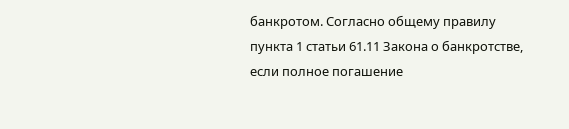банкротом. Согласно общему правилу пункта 1 статьи 61.11 Закона о банкротстве, если полное погашение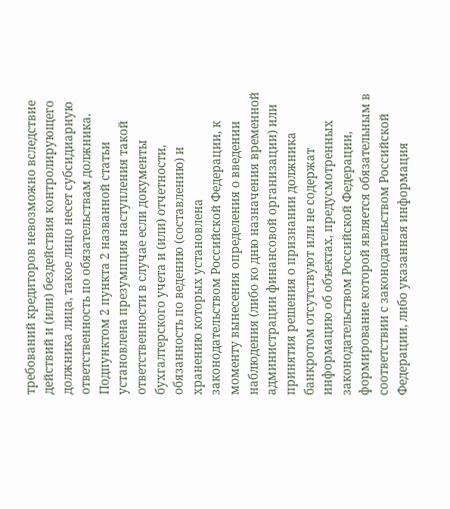требований кредиторов невозможно вследствие действий и (или) бездействия контролирующего должника лица, такое лицо несет субсидиарную ответственность по обязательствам должника. Подпунктом 2 пункта 2 названной статьи установлена презумпция наступления такой ответственности в случае если документы бухгалтерского учета и (или) отчетности, обязанность по ведению (составлению) и хранению которых установлена законодательством Российской Федерации, к моменту вынесения определения о введении наблюдения (либо ко дню назначения временной администрации финансовой организации) или принятия решения о признании должника банкротом отсутствуют или не содержат информацию об объектах, предусмотренных законодательством Российской Федерации, формирование которой является обязательным в соответствии с законодательством Российской Федерации, либо указанная информация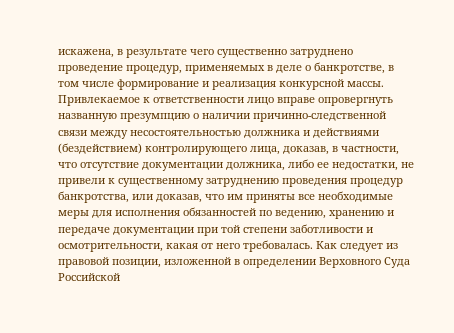искажена, в результате чего существенно затруднено проведение процедур, применяемых в деле о банкротстве, в том числе формирование и реализация конкурсной массы. Привлекаемое к ответственности лицо вправе опровергнуть названную презумпцию о наличии причинно-следственной связи между несостоятельностью должника и действиями (бездействием) контролирующего лица, доказав, в частности, что отсутствие документации должника, либо ее недостатки, не привели к существенному затруднению проведения процедур банкротства, или доказав, что им приняты все необходимые меры для исполнения обязанностей по ведению, хранению и передаче документации при той степени заботливости и осмотрительности, какая от него требовалась. Как следует из правовой позиции, изложенной в определении Верховного Суда Российской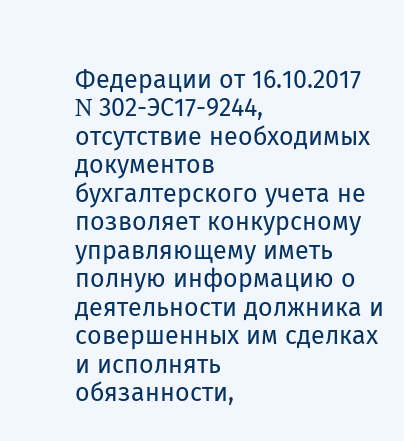Федерации от 16.10.2017 N 302-ЭС17-9244, отсутствие необходимых документов бухгалтерского учета не позволяет конкурсному управляющему иметь полную информацию о деятельности должника и совершенных им сделках и исполнять обязанности,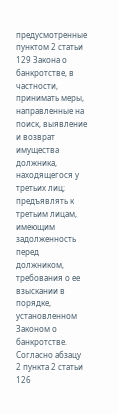предусмотренные пунктом 2 статьи 129 Закона о банкротстве, в частности, принимать меры, направленные на поиск, выявление и возврат имущества должника, находящегося у третьих лиц; предъявлять к третьим лицам, имеющим задолженность перед должником, требования о ее взыскании в порядке, установленном Законом о банкротстве. Согласно абзацу 2 пункта 2 статьи 126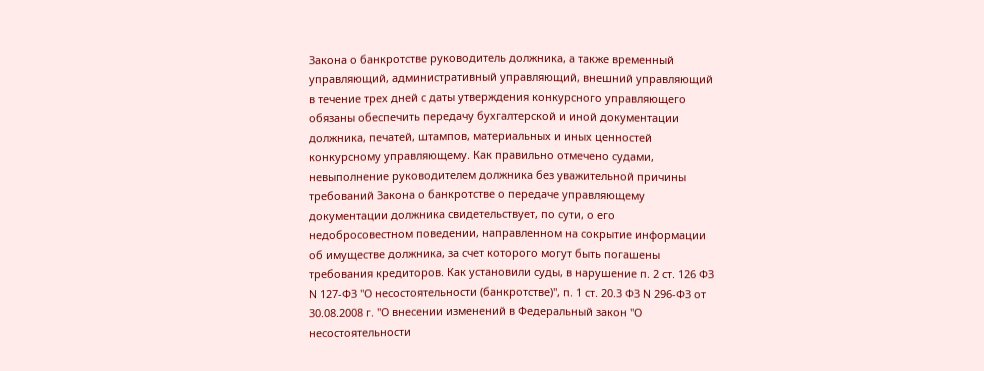Закона о банкротстве руководитель должника, а также временный управляющий, административный управляющий, внешний управляющий в течение трех дней с даты утверждения конкурсного управляющего обязаны обеспечить передачу бухгалтерской и иной документации должника, печатей, штампов, материальных и иных ценностей конкурсному управляющему. Как правильно отмечено судами, невыполнение руководителем должника без уважительной причины требований Закона о банкротстве о передаче управляющему документации должника свидетельствует, по сути, о его недобросовестном поведении, направленном на сокрытие информации об имуществе должника, за счет которого могут быть погашены требования кредиторов. Как установили суды, в нарушение п. 2 ст. 126 ФЗ N 127-ФЗ "О несостоятельности (банкротстве)", п. 1 ст. 20.3 ФЗ N 296-ФЗ от 30.08.2008 г. "О внесении изменений в Федеральный закон "О несостоятельности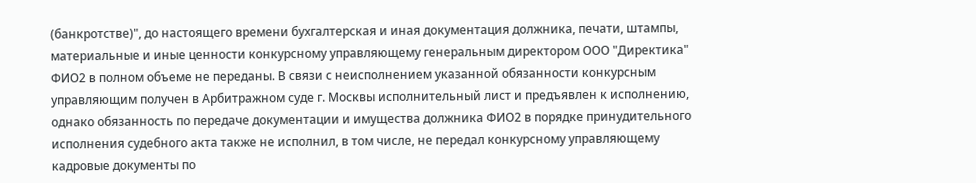(банкротстве)", до настоящего времени бухгалтерская и иная документация должника, печати, штампы, материальные и иные ценности конкурсному управляющему генеральным директором ООО "Директика" ФИО2 в полном объеме не переданы. В связи с неисполнением указанной обязанности конкурсным управляющим получен в Арбитражном суде г. Москвы исполнительный лист и предъявлен к исполнению, однако обязанность по передаче документации и имущества должника ФИО2 в порядке принудительного исполнения судебного акта также не исполнил, в том числе, не передал конкурсному управляющему кадровые документы по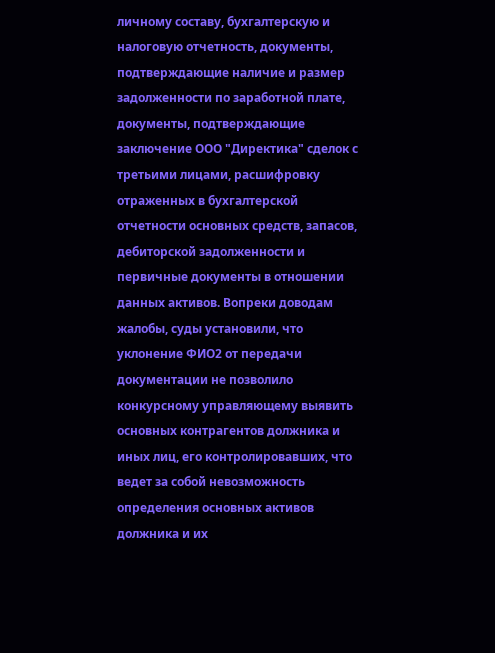личному составу, бухгалтерскую и налоговую отчетность, документы, подтверждающие наличие и размер задолженности по заработной плате, документы, подтверждающие заключение ООО "Директика" сделок с третьими лицами, расшифровку отраженных в бухгалтерской отчетности основных средств, запасов, дебиторской задолженности и первичные документы в отношении данных активов. Вопреки доводам жалобы, суды установили, что уклонение ФИО2 от передачи документации не позволило конкурсному управляющему выявить основных контрагентов должника и иных лиц, его контролировавших, что ведет за собой невозможность определения основных активов должника и их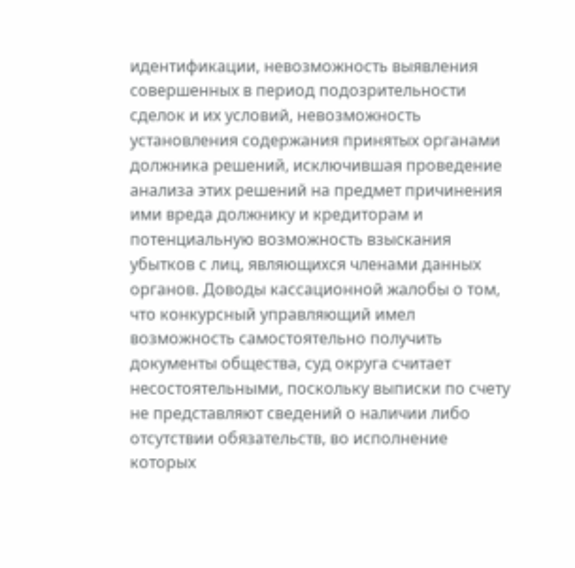идентификации, невозможность выявления совершенных в период подозрительности сделок и их условий, невозможность установления содержания принятых органами должника решений, исключившая проведение анализа этих решений на предмет причинения ими вреда должнику и кредиторам и потенциальную возможность взыскания убытков с лиц, являющихся членами данных органов. Доводы кассационной жалобы о том, что конкурсный управляющий имел возможность самостоятельно получить документы общества, суд округа считает несостоятельными, поскольку выписки по счету не представляют сведений о наличии либо отсутствии обязательств, во исполнение которых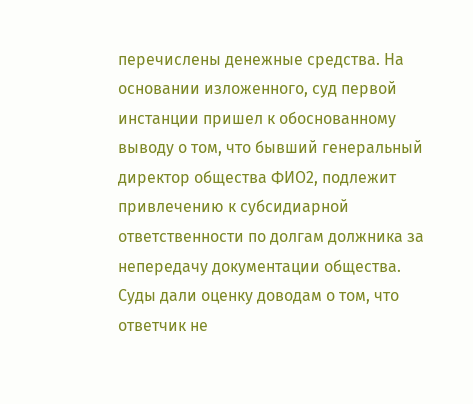перечислены денежные средства. На основании изложенного, суд первой инстанции пришел к обоснованному выводу о том, что бывший генеральный директор общества ФИО2, подлежит привлечению к субсидиарной ответственности по долгам должника за непередачу документации общества. Суды дали оценку доводам о том, что ответчик не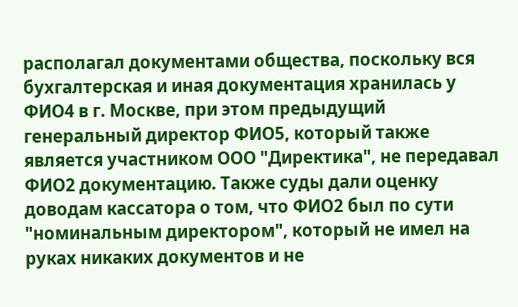располагал документами общества, поскольку вся бухгалтерская и иная документация хранилась у ФИО4 в г. Москве, при этом предыдущий генеральный директор ФИО5, который также является участником ООО "Директика", не передавал ФИО2 документацию. Также суды дали оценку доводам кассатора о том, что ФИО2 был по сути "номинальным директором", который не имел на руках никаких документов и не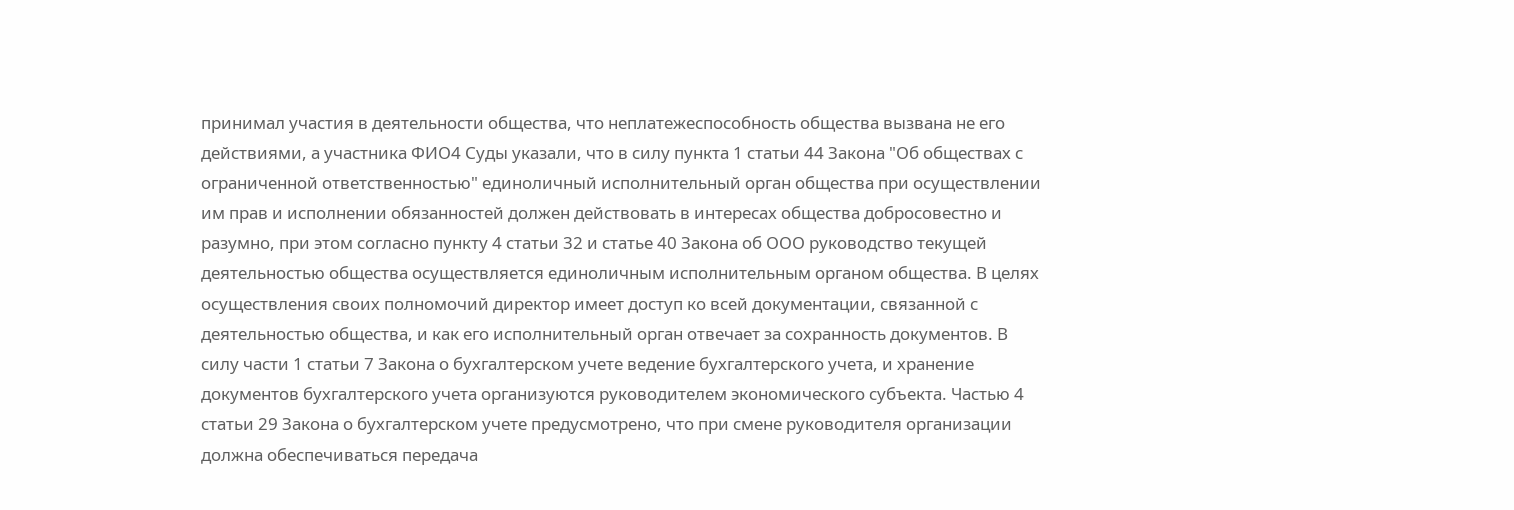принимал участия в деятельности общества, что неплатежеспособность общества вызвана не его действиями, а участника ФИО4 Суды указали, что в силу пункта 1 статьи 44 Закона "Об обществах с ограниченной ответственностью" единоличный исполнительный орган общества при осуществлении им прав и исполнении обязанностей должен действовать в интересах общества добросовестно и разумно, при этом согласно пункту 4 статьи 32 и статье 40 Закона об ООО руководство текущей деятельностью общества осуществляется единоличным исполнительным органом общества. В целях осуществления своих полномочий директор имеет доступ ко всей документации, связанной с деятельностью общества, и как его исполнительный орган отвечает за сохранность документов. В силу части 1 статьи 7 Закона о бухгалтерском учете ведение бухгалтерского учета, и хранение документов бухгалтерского учета организуются руководителем экономического субъекта. Частью 4 статьи 29 Закона о бухгалтерском учете предусмотрено, что при смене руководителя организации должна обеспечиваться передача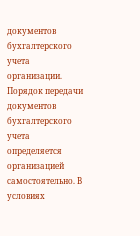документов бухгалтерского учета организации. Порядок передачи документов бухгалтерского учета определяется организацией самостоятельно. В условиях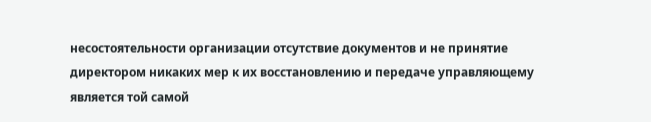несостоятельности организации отсутствие документов и не принятие директором никаких мер к их восстановлению и передаче управляющему является той самой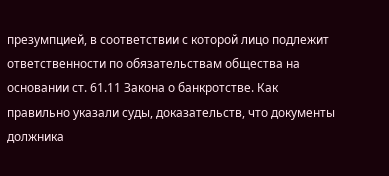презумпцией, в соответствии с которой лицо подлежит ответственности по обязательствам общества на основании ст. 61.11 Закона о банкротстве. Как правильно указали суды, доказательств, что документы должника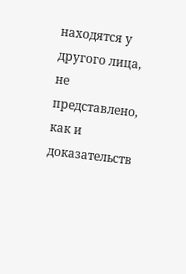находятся у другого лица, не представлено, как и доказательств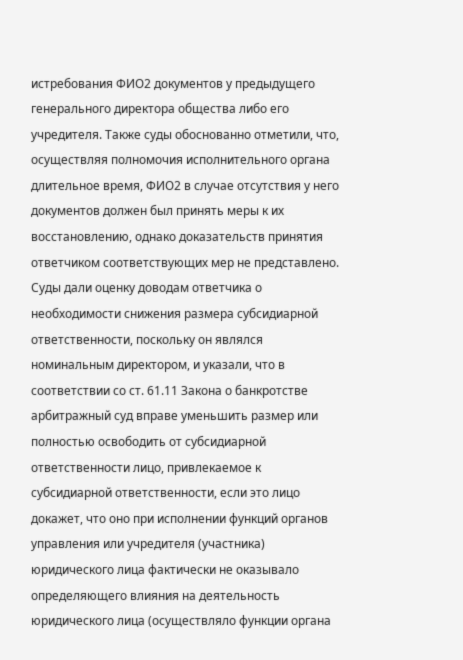истребования ФИО2 документов у предыдущего генерального директора общества либо его учредителя. Также суды обоснованно отметили, что, осуществляя полномочия исполнительного органа длительное время, ФИО2 в случае отсутствия у него документов должен был принять меры к их восстановлению, однако доказательств принятия ответчиком соответствующих мер не представлено. Суды дали оценку доводам ответчика о необходимости снижения размера субсидиарной ответственности, поскольку он являлся номинальным директором, и указали, что в соответствии со ст. 61.11 Закона о банкротстве арбитражный суд вправе уменьшить размер или полностью освободить от субсидиарной ответственности лицо, привлекаемое к субсидиарной ответственности, если это лицо докажет, что оно при исполнении функций органов управления или учредителя (участника) юридического лица фактически не оказывало определяющего влияния на деятельность юридического лица (осуществляло функции органа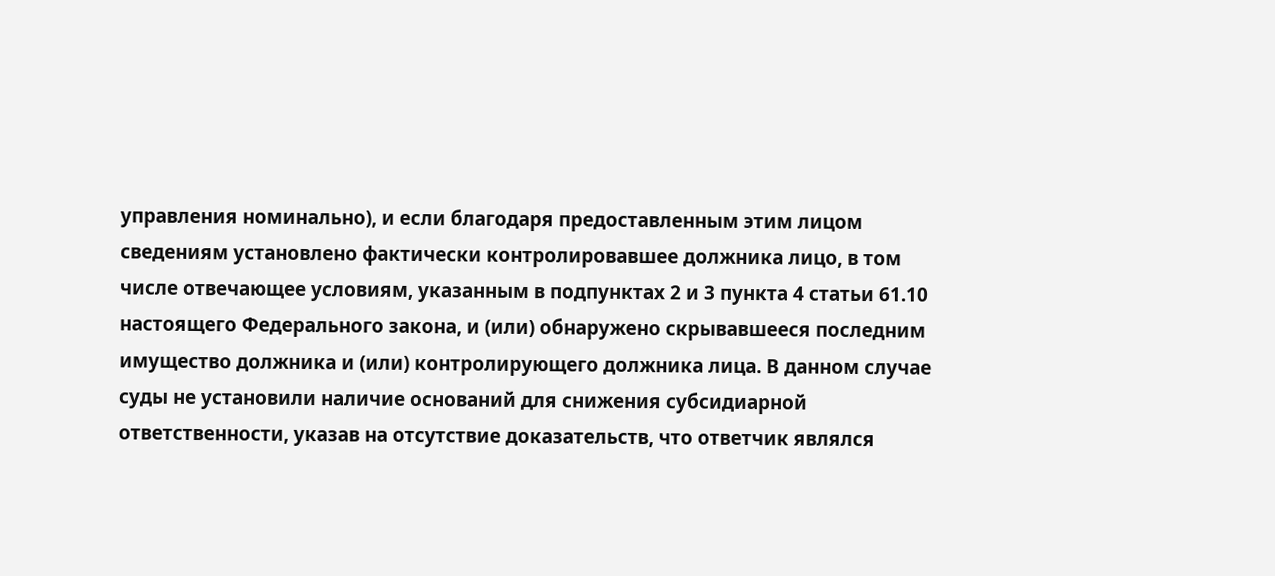управления номинально), и если благодаря предоставленным этим лицом сведениям установлено фактически контролировавшее должника лицо, в том числе отвечающее условиям, указанным в подпунктах 2 и 3 пункта 4 статьи 61.10 настоящего Федерального закона, и (или) обнаружено скрывавшееся последним имущество должника и (или) контролирующего должника лица. В данном случае суды не установили наличие оснований для снижения субсидиарной ответственности, указав на отсутствие доказательств, что ответчик являлся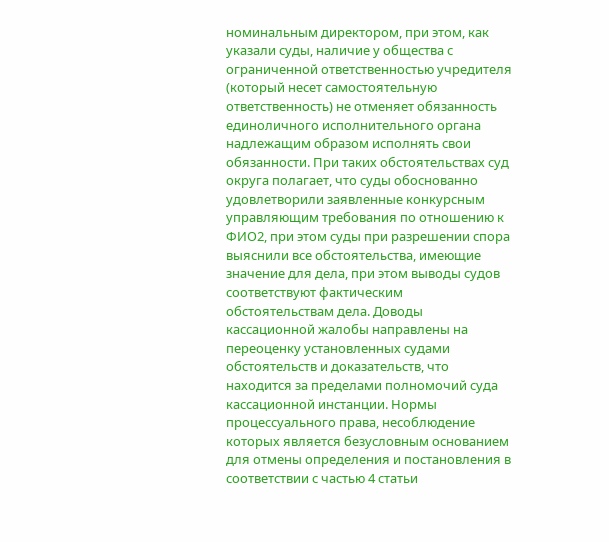номинальным директором, при этом, как указали суды, наличие у общества с ограниченной ответственностью учредителя (который несет самостоятельную ответственность) не отменяет обязанность единоличного исполнительного органа надлежащим образом исполнять свои обязанности. При таких обстоятельствах суд округа полагает, что суды обоснованно удовлетворили заявленные конкурсным управляющим требования по отношению к ФИО2, при этом суды при разрешении спора выяснили все обстоятельства, имеющие значение для дела, при этом выводы судов соответствуют фактическим обстоятельствам дела. Доводы кассационной жалобы направлены на переоценку установленных судами обстоятельств и доказательств, что находится за пределами полномочий суда кассационной инстанции. Нормы процессуального права, несоблюдение которых является безусловным основанием для отмены определения и постановления в соответствии с частью 4 статьи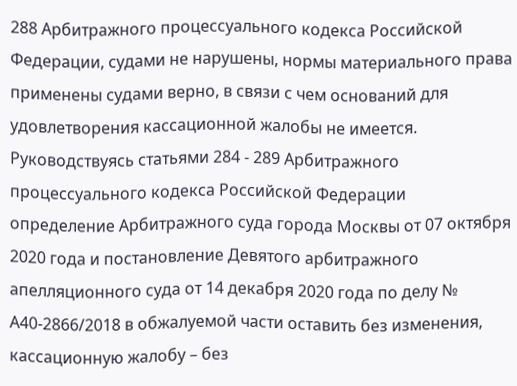288 Арбитражного процессуального кодекса Российской Федерации, судами не нарушены, нормы материального права применены судами верно, в связи с чем оснований для удовлетворения кассационной жалобы не имеется. Руководствуясь статьями 284 - 289 Арбитражного процессуального кодекса Российской Федерации определение Арбитражного суда города Москвы от 07 октября 2020 года и постановление Девятого арбитражного апелляционного суда от 14 декабря 2020 года по делу № А40-2866/2018 в обжалуемой части оставить без изменения, кассационную жалобу – без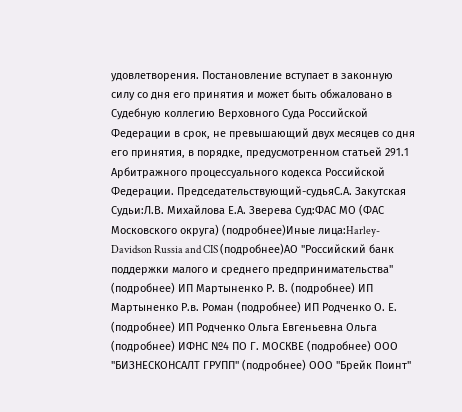удовлетворения. Постановление вступает в законную силу со дня его принятия и может быть обжаловано в Судебную коллегию Верховного Суда Российской Федерации в срок, не превышающий двух месяцев со дня его принятия, в порядке, предусмотренном статьей 291.1 Арбитражного процессуального кодекса Российской Федерации. Председательствующий-судьяС.А. Закутская Судьи:Л.В. Михайлова Е.А. Зверева Суд:ФАС МО (ФАС Московского округа) (подробнее)Иные лица:Harley-Davidson Russia and CIS (подробнее)АО "Российский банк поддержки малого и среднего предпринимательства" (подробнее) ИП Мартыненко Р. В. (подробнее) ИП Мартыненко Р.в. Роман (подробнее) ИП Родченко О. Е. (подробнее) ИП Родченко Ольга Евгеньевна Ольга (подробнее) ИФНС №4 ПО Г. МОСКВЕ (подробнее) ООО "БИЗНЕСКОНСАЛТ ГРУПП" (подробнее) ООО "Брейк Поинт"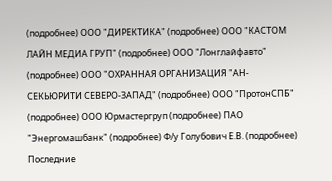(подробнее) ООО "ДИРЕКТИКА" (подробнее) ООО "КАСТОМ ЛАЙН МЕДИА ГРУП" (подробнее) ООО "Лонглайфавто" (подробнее) ООО "ОХРАННАЯ ОРГАНИЗАЦИЯ "АН-СЕКЬЮРИТИ СЕВЕРО-ЗАПАД" (подробнее) ООО "ПротонСПБ" (подробнее) ООО Юрмастергруп (подробнее) ПАО "Энергомашбанк" (подробнее) Ф/у Голубович Е.В. (подробнее) Последние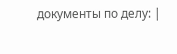документы по делу: |